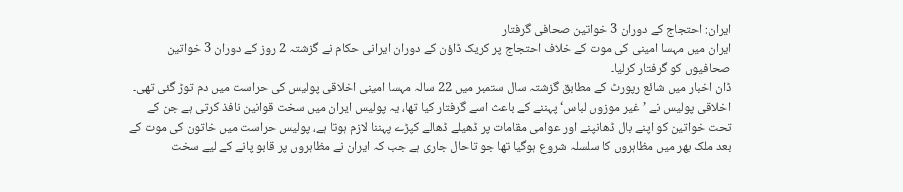ایران: احتجاج کے دوران 3 خواتین صحافی گرفتار
ایران میں مہسا امینی کی موت کے خلاف احتجاج پر کریک ڈاؤن کے دوران ایرانی حکام نے گزشتہ 2 روز کے دوران 3 خواتین صحافیوں کو گرفتار کرلیا۔
ڈان اخبار میں شائع رپورٹ کے مطابق گزشتہ سال ستمبر میں 22 سالہ مہسا امینی اخلاقی پولیس کی حراست میں دم توڑ گئی تھی۔
اخلاقی پولیس نے ’غیر موزوں لباس‘ پہننے کے باعث اسے گرفتار کیا تھا، یہ پولیس ایران میں سخت قوانین نافذ کرتی ہے جن کے تحت خواتین کو اپنے بال ڈھانپنے اور عوامی مقامات پر ڈھیلے ڈھالے کپڑے پہننا لازم ہوتا ہے، پولیس حراست میں خاتون کی موت کے بعد ملک بھر میں مظاہروں کا سلسلہ شروع ہوگیا تھا جو تاحال جاری ہے جب کہ ایران نے مظاہروں پر قابو پانے کے لیے سخت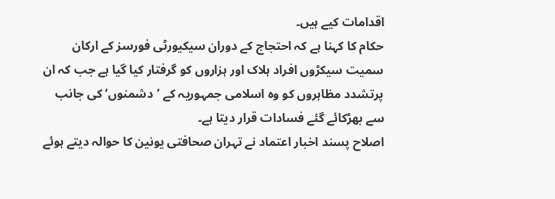اقدامات کیے ہیں۔
حکام کا کہنا ہے کہ احتجاج کے دوران سیکیورٹی فورسز کے ارکان سمیت سیکڑوں افراد ہلاک اور ہزاروں کو گرفتار کیا گیا ہے جب کہ ان پرتشدد مظاہروں کو وہ اسلامی جمہوریہ کے ’دشمنوں‘ کی جانب سے بھڑکائے گئے فسادات قرار دیتا ہے۔
اصلاح پسند اخبار اعتماد نے تہران صحافتی یونین کا حوالہ دیتے ہوئے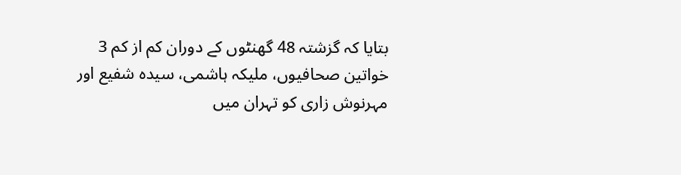بتایا کہ گزشتہ 48 گھنٹوں کے دوران کم از کم 3 خواتین صحافیوں، ملیکہ ہاشمی، سیدہ شفیع اور مہرنوش زاری کو تہران میں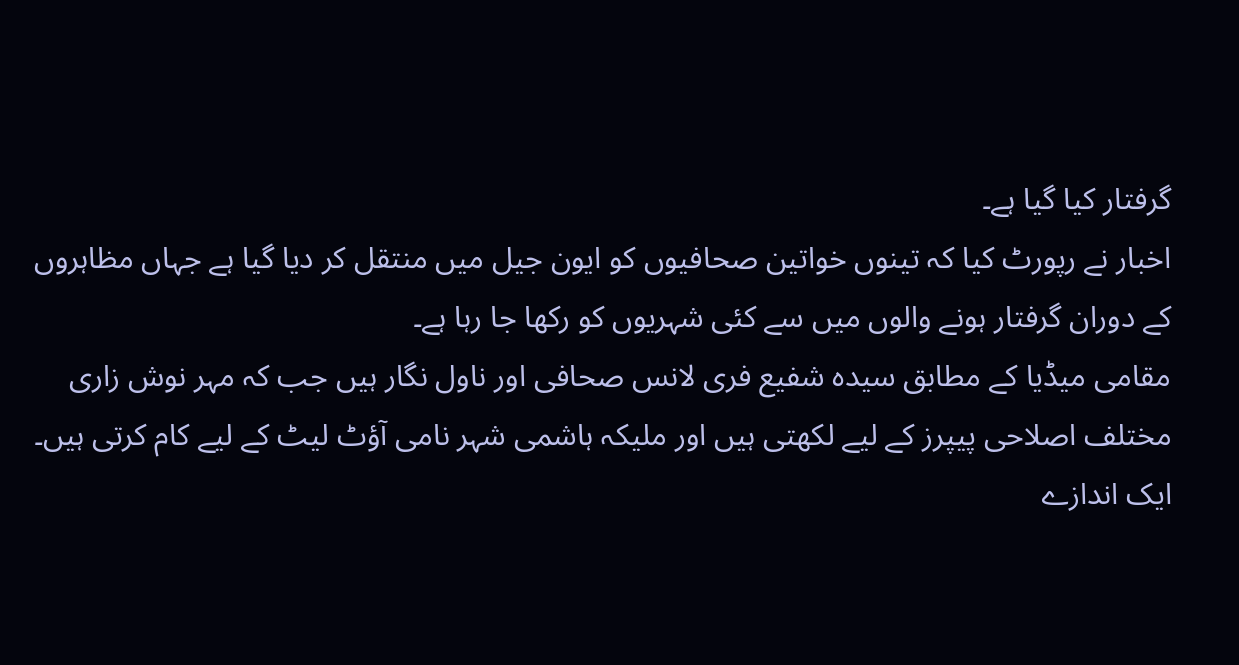گرفتار کیا گیا ہے۔
اخبار نے رپورٹ کیا کہ تینوں خواتین صحافیوں کو ایون جیل میں منتقل کر دیا گیا ہے جہاں مظاہروں کے دوران گرفتار ہونے والوں میں سے کئی شہریوں کو رکھا جا رہا ہے۔
مقامی میڈیا کے مطابق سیدہ شفیع فری لانس صحافی اور ناول نگار ہیں جب کہ مہر نوش زاری مختلف اصلاحی پیپرز کے لیے لکھتی ہیں اور ملیکہ ہاشمی شہر نامی آؤٹ لیٹ کے لیے کام کرتی ہیں۔
ایک اندازے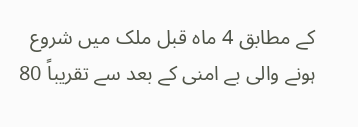کے مطابق 4 ماہ قبل ملک میں شروع ہونے والی بے امنی کے بعد سے تقریباً 80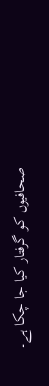صحافیوں کو گرفتار کیا جا چکا ہے۔